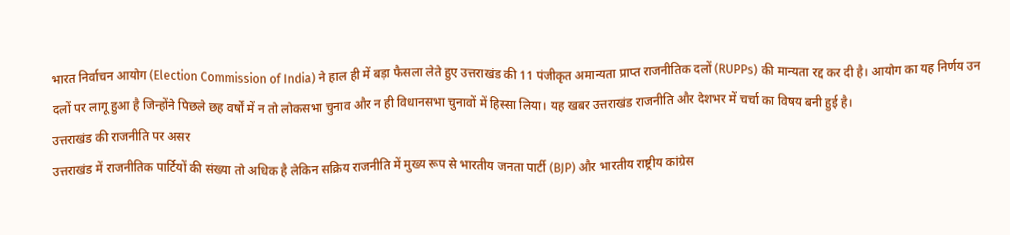भारत निर्वाचन आयोग (Election Commission of India) ने हाल ही में बड़ा फैसला लेते हुए उत्तराखंड की 11 पंजीकृत अमान्यता प्राप्त राजनीतिक दलों (RUPPs) की मान्यता रद्द कर दी है। आयोग का यह निर्णय उन दलों पर लागू हुआ है जिन्होंने पिछले छह वर्षों में न तो लोकसभा चुनाव और न ही विधानसभा चुनावों में हिस्सा लिया। यह खबर उत्तराखंड राजनीति और देशभर में चर्चा का विषय बनी हुई है।
उत्तराखंड की राजनीति पर असर
उत्तराखंड में राजनीतिक पार्टियों की संख्या तो अधिक है लेकिन सक्रिय राजनीति में मुख्य रूप से भारतीय जनता पार्टी (BJP) और भारतीय राष्ट्रीय कांग्रेस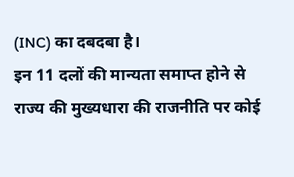(INC) का दबदबा है।
इन 11 दलों की मान्यता समाप्त होने से राज्य की मुख्यधारा की राजनीति पर कोई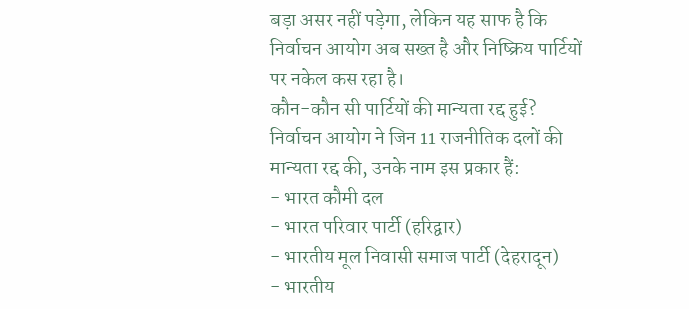बड़ा असर नहीं पड़ेगा, लेकिन यह साफ है कि निर्वाचन आयोग अब सख्त है और निष्क्रिय पार्टियों पर नकेल कस रहा है।
कौन-कौन सी पार्टियों की मान्यता रद्द हुई?
निर्वाचन आयोग ने जिन 11 राजनीतिक दलों की मान्यता रद्द की, उनके नाम इस प्रकार हैं:
- भारत कौमी दल
- भारत परिवार पार्टी (हरिद्वार)
- भारतीय मूल निवासी समाज पार्टी (देहरादून)
- भारतीय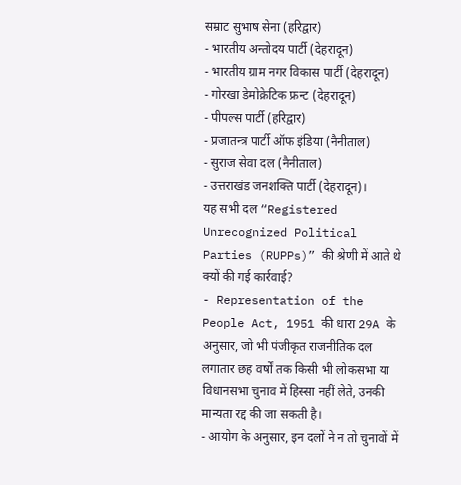सम्राट सुभाष सेना (हरिद्वार)
- भारतीय अन्तोदय पार्टी (देहरादून)
- भारतीय ग्राम नगर विकास पार्टी (देहरादून)
- गोरखा डेमोक्रेटिक फ्रन्ट (देहरादून)
- पीपल्स पार्टी (हरिद्वार)
- प्रजातन्त्र पार्टी ऑफ इंडिया (नैनीताल)
- सुराज सेवा दल (नैनीताल)
- उत्तराखंड जनशक्ति पार्टी (देहरादून)।
यह सभी दल “Registered Unrecognized Political Parties (RUPPs)” की श्रेणी में आते थे
क्यों की गई कार्रवाई?
- Representation of the People Act, 1951 की धारा 29A के अनुसार, जो भी पंजीकृत राजनीतिक दल लगातार छह वर्षों तक किसी भी लोकसभा या विधानसभा चुनाव में हिस्सा नहीं लेते, उनकी मान्यता रद्द की जा सकती है।
- आयोग के अनुसार, इन दलों ने न तो चुनावों में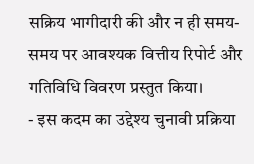सक्रिय भागीदारी की और न ही समय-समय पर आवश्यक वित्तीय रिपोर्ट और गतिविधि विवरण प्रस्तुत किया।
- इस कदम का उद्देश्य चुनावी प्रक्रिया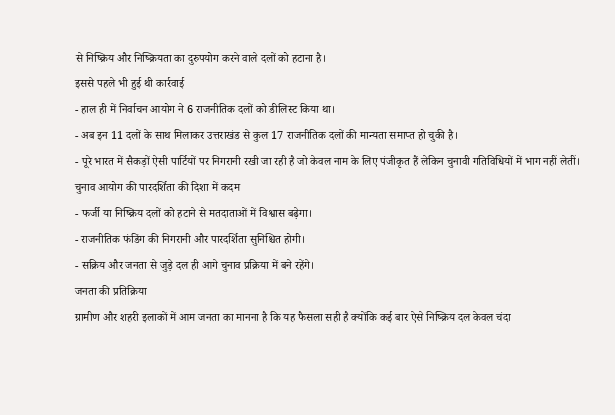से निष्क्रिय और निष्क्रियता का दुरुपयोग करने वाले दलों को हटाना है।
इससे पहले भी हुई थी कार्रवाई
- हाल ही में निर्वाचन आयोग ने 6 राजनीतिक दलों को डीलिस्ट किया था।
- अब इन 11 दलों के साथ मिलाकर उत्तराखंड से कुल 17 राजनीतिक दलों की मान्यता समाप्त हो चुकी है।
- पूरे भारत में सैकड़ों ऐसी पार्टियों पर निगरानी रखी जा रही है जो केवल नाम के लिए पंजीकृत हैं लेकिन चुनावी गतिविधियों में भाग नहीं लेतीं।
चुनाव आयोग की पारदर्शिता की दिशा में कदम
- फर्जी या निष्क्रिय दलों को हटाने से मतदाताओं में विश्वास बढ़ेगा।
- राजनीतिक फंडिंग की निगरानी और पारदर्शिता सुनिश्चित होगी।
- सक्रिय और जनता से जुड़े दल ही आगे चुनाव प्रक्रिया में बने रहेंगे।
जनता की प्रतिक्रिया
ग्रामीण और शहरी इलाकों में आम जनता का मानना है कि यह फैसला सही है क्योंकि कई बार ऐसे निष्क्रिय दल केवल चंदा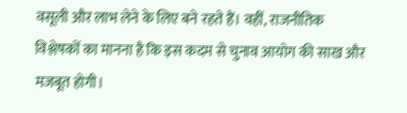वसूली और लाभ लेने के लिए बने रहते हैं। वहीं, राजनीतिक विश्लेषकों का मानना है कि इस कदम से चुनाव आयोग की साख और मजबूत होगी।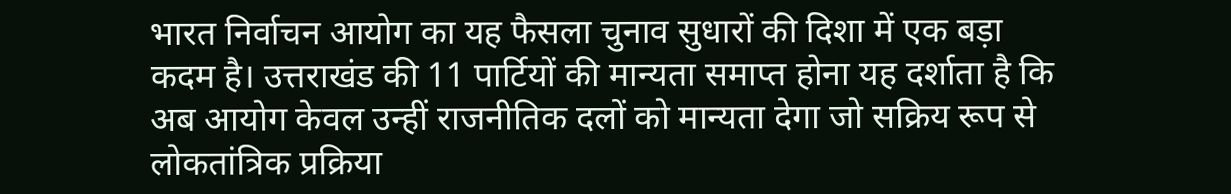भारत निर्वाचन आयोग का यह फैसला चुनाव सुधारों की दिशा में एक बड़ा कदम है। उत्तराखंड की 11 पार्टियों की मान्यता समाप्त होना यह दर्शाता है कि अब आयोग केवल उन्हीं राजनीतिक दलों को मान्यता देगा जो सक्रिय रूप से लोकतांत्रिक प्रक्रिया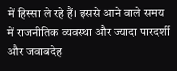में हिस्सा ले रहे हैं। इससे आने वाले समय में राजनीतिक व्यवस्था और ज्यादा पारदर्शी और जवाबदेह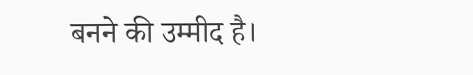बनने की उम्मीद है।